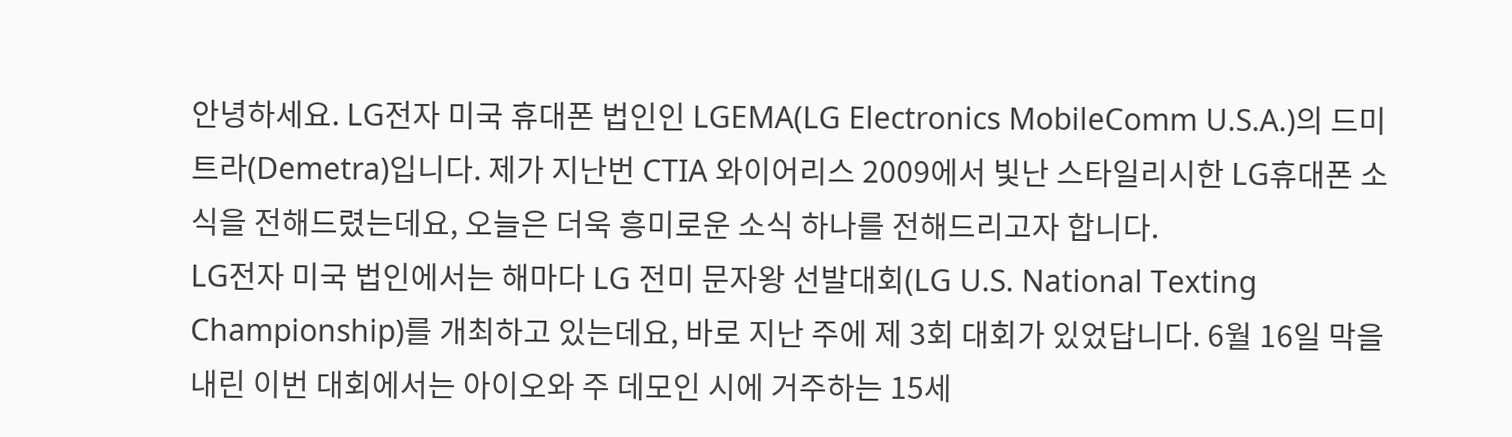안녕하세요. LG전자 미국 휴대폰 법인인 LGEMA(LG Electronics MobileComm U.S.A.)의 드미트라(Demetra)입니다. 제가 지난번 CTIA 와이어리스 2009에서 빛난 스타일리시한 LG휴대폰 소식을 전해드렸는데요, 오늘은 더욱 흥미로운 소식 하나를 전해드리고자 합니다.
LG전자 미국 법인에서는 해마다 LG 전미 문자왕 선발대회(LG U.S. National Texting Championship)를 개최하고 있는데요, 바로 지난 주에 제 3회 대회가 있었답니다. 6월 16일 막을 내린 이번 대회에서는 아이오와 주 데모인 시에 거주하는 15세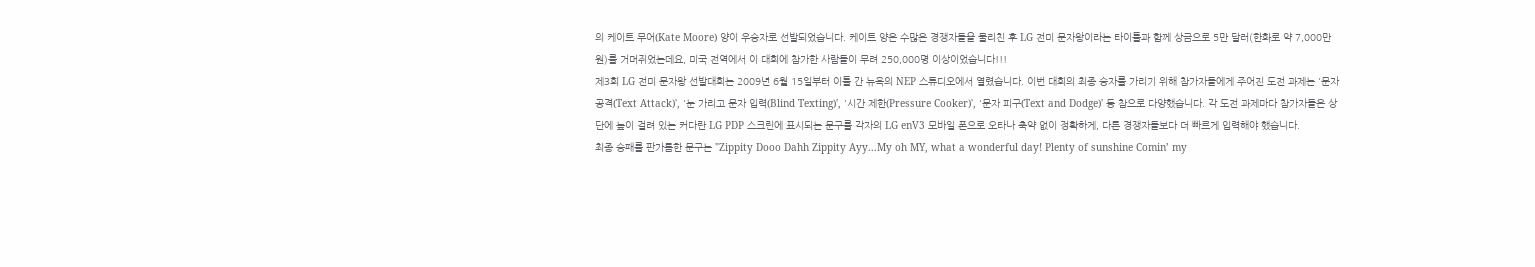의 케이트 무어(Kate Moore) 양이 우승자로 선발되었습니다. 케이트 양은 수많은 경쟁자들을 물리친 후 LG 전미 문자왕이라는 타이틀과 함께 상금으로 5만 달러(한화로 약 7,000만원)를 거머쥐었는데요, 미국 전역에서 이 대회에 참가한 사람들이 무려 250,000명 이상이었습니다!!!
제3회 LG 전미 문자왕 선발대회는 2009년 6월 15일부터 이틀 간 뉴욕의 NEP 스튜디오에서 열렸습니다. 이번 대회의 최종 승자를 가리기 위해 참가자들에게 주어진 도전 과제는 '문자 공격(Text Attack)', '눈 가리고 문자 입력(Blind Texting)', '시간 제한(Pressure Cooker)', '문자 피구(Text and Dodge)' 등 참으로 다양했습니다. 각 도전 과제마다 참가자들은 상단에 높이 걸려 있는 커다란 LG PDP 스크린에 표시되는 문구를 각자의 LG enV3 모바일 폰으로 오타나 축약 없이 정확하게, 다른 경쟁자들보다 더 빠르게 입력해야 했습니다.
최종 승패를 판가름한 문구는 "Zippity Dooo Dahh Zippity Ayy...My oh MY, what a wonderful day! Plenty of sunshine Comin’ my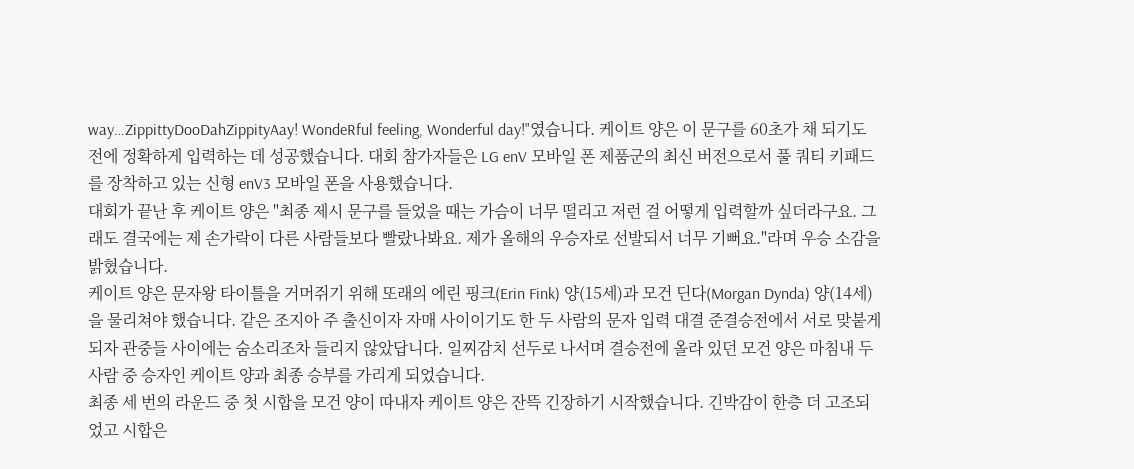way…ZippittyDooDahZippityAay! WondeRful feeling, Wonderful day!"였습니다. 케이트 양은 이 문구를 60초가 채 되기도 전에 정확하게 입력하는 데 성공했습니다. 대회 참가자들은 LG enV 모바일 폰 제품군의 최신 버전으로서 풀 쿼티 키패드를 장착하고 있는 신형 enV3 모바일 폰을 사용했습니다.
대회가 끝난 후 케이트 양은 "최종 제시 문구를 들었을 때는 가슴이 너무 떨리고 저런 걸 어떻게 입력할까 싶더라구요. 그래도 결국에는 제 손가락이 다른 사람들보다 빨랐나봐요. 제가 올해의 우승자로 선발되서 너무 기뻐요."라며 우승 소감을 밝혔습니다.
케이트 양은 문자왕 타이틀을 거머쥐기 위해 또래의 에린 핑크(Erin Fink) 양(15세)과 모건 딘다(Morgan Dynda) 양(14세)을 물리쳐야 했습니다. 같은 조지아 주 출신이자 자매 사이이기도 한 두 사람의 문자 입력 대결 준결승전에서 서로 맞붙게 되자 관중들 사이에는 숨소리조차 들리지 않았답니다. 일찌감치 선두로 나서며 결승전에 올라 있던 모건 양은 마침내 두 사람 중 승자인 케이트 양과 최종 승부를 가리게 되었습니다.
최종 세 번의 라운드 중 첫 시합을 모건 양이 따내자 케이트 양은 잔뜩 긴장하기 시작했습니다. 긴박감이 한층 더 고조되었고 시합은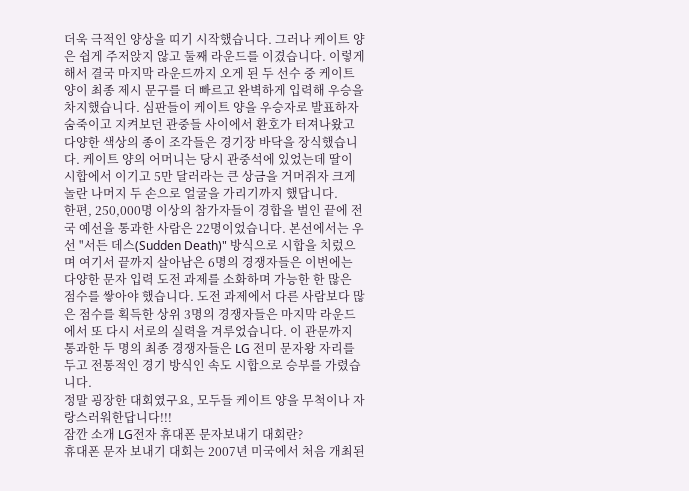더욱 극적인 양상을 띠기 시작했습니다. 그러나 케이트 양은 쉽게 주저앉지 않고 둘째 라운드를 이겼습니다. 이렇게 해서 결국 마지막 라운드까지 오게 된 두 선수 중 케이트 양이 최종 제시 문구를 더 빠르고 완벽하게 입력해 우승을 차지했습니다. 심판들이 케이트 양을 우승자로 발표하자 숨죽이고 지켜보던 관중들 사이에서 환호가 터져나왔고 다양한 색상의 종이 조각들은 경기장 바닥을 장식했습니다. 케이트 양의 어머니는 당시 관중석에 있었는데 딸이 시합에서 이기고 5만 달러라는 큰 상금을 거머쥐자 크게 놀란 나머지 두 손으로 얼굴을 가리기까지 했답니다.
한편, 250,000명 이상의 참가자들이 경합을 벌인 끝에 전국 예선을 통과한 사람은 22명이었습니다. 본선에서는 우선 "서든 데스(Sudden Death)" 방식으로 시합을 치렀으며 여기서 끝까지 살아남은 6명의 경쟁자들은 이번에는 다양한 문자 입력 도전 과제를 소화하며 가능한 한 많은 점수를 쌓아야 했습니다. 도전 과제에서 다른 사람보다 많은 점수를 획득한 상위 3명의 경쟁자들은 마지막 라운드에서 또 다시 서로의 실력을 겨루었습니다. 이 관문까지 통과한 두 명의 최종 경쟁자들은 LG 전미 문자왕 자리를 두고 전통적인 경기 방식인 속도 시합으로 승부를 가렸습니다.
정말 굉장한 대회였구요, 모두들 케이트 양을 무척이나 자랑스러워한답니다!!!
잠깐 소개 LG전자 휴대폰 문자보내기 대회란?
휴대폰 문자 보내기 대회는 2007년 미국에서 처음 개최된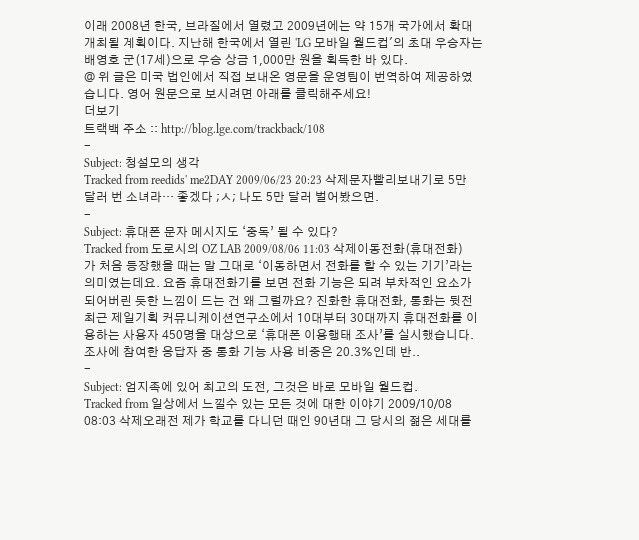이래 2008년 한국, 브라질에서 열렸고 2009년에는 약 15개 국가에서 확대 개최될 계획이다. 지난해 한국에서 열린 'LG 모바일 월드컵'의 초대 우승자는 배영호 군(17세)으로 우승 상금 1,000만 원을 획득한 바 있다.
@ 위 글은 미국 법인에서 직접 보내온 영문을 운영팀이 번역하여 제공하였습니다. 영어 원문으로 보시려면 아래를 클릭해주세요!
더보기
트랙백 주소 :: http://blog.lge.com/trackback/108
-
Subject: 청설모의 생각
Tracked from reedids' me2DAY 2009/06/23 20:23 삭제문자빨리보내기로 5만 달러 번 소녀라… 좋겠다 ;ㅅ; 나도 5만 달러 벌어봤으면.
-
Subject: 휴대폰 문자 메시지도 ‘중독’ 될 수 있다?
Tracked from 도로시의 OZ LAB 2009/08/06 11:03 삭제이동전화(휴대전화)가 처음 등장했을 때는 말 그대로 ‘이동하면서 전화를 할 수 있는 기기’라는 의미였는데요. 요즘 휴대전화기를 보면 전화 기능은 되려 부차적인 요소가 되어버린 듯한 느낌이 드는 건 왜 그럴까요? 진화한 휴대전화, 통화는 뒷전 최근 제일기획 커뮤니케이션연구소에서 10대부터 30대까지 휴대전화를 이용하는 사용자 450명을 대상으로 ‘휴대폰 이용행태 조사’를 실시했습니다. 조사에 참여한 응답자 중 통화 기능 사용 비중은 20.3%인데 반..
-
Subject: 엄지족에 있어 최고의 도전, 그것은 바로 모바일 월드컵.
Tracked from 일상에서 느낄수 있는 모든 것에 대한 이야기 2009/10/08 08:03 삭제오래전 제가 학교를 다니던 때인 90년대 그 당시의 젊은 세대를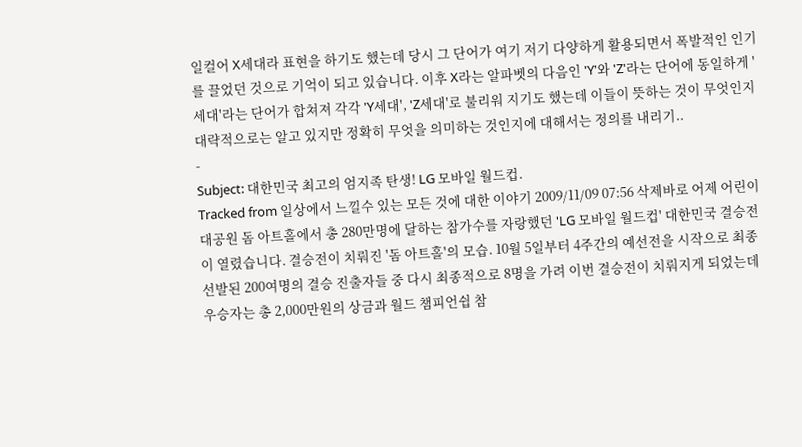일컬어 X세대라 표현을 하기도 했는데 당시 그 단어가 여기 저기 다양하게 활용되면서 폭발적인 인기를 끌었던 것으로 기억이 되고 있습니다. 이후 X라는 알파벳의 다음인 'Y'와 'Z'라는 단어에 동일하게 '세대'라는 단어가 합쳐져 각각 'Y세대', 'Z세대'로 불리워 지기도 했는데 이들이 뜻하는 것이 무엇인지 대략적으로는 알고 있지만 정확히 무엇을 의미하는 것인지에 대해서는 정의를 내리기..
-
Subject: 대한민국 최고의 엄지족 탄생! LG 모바일 월드컵.
Tracked from 일상에서 느낄수 있는 모든 것에 대한 이야기 2009/11/09 07:56 삭제바로 어제 어린이 대공원 돔 아트홀에서 총 280만명에 달하는 참가수를 자랑했던 'LG 모바일 월드컵' 대한민국 결승전이 열렸습니다. 결승전이 치뤄진 '돔 아트홀'의 모습. 10월 5일부터 4주간의 예선전을 시작으로 최종 선발된 200여명의 결승 진출자들 중 다시 최종적으로 8명을 가려 이번 결승전이 치뤄지게 되었는데 우승자는 총 2,000만원의 상금과 월드 챔피언쉽 참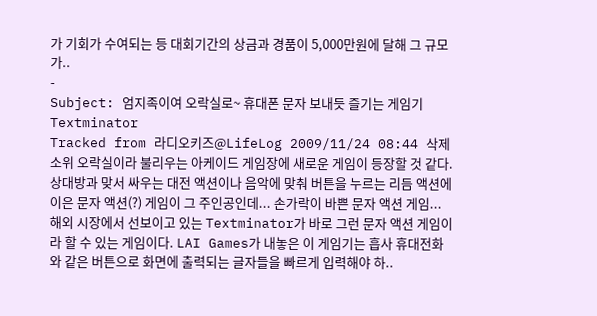가 기회가 수여되는 등 대회기간의 상금과 경품이 5,000만원에 달해 그 규모가..
-
Subject: 엄지족이여 오락실로~ 휴대폰 문자 보내듯 즐기는 게임기 Textminator
Tracked from 라디오키즈@LifeLog 2009/11/24 08:44 삭제소위 오락실이라 불리우는 아케이드 게임장에 새로운 게임이 등장할 것 같다. 상대방과 맞서 싸우는 대전 액션이나 음악에 맞춰 버튼을 누르는 리듬 액션에 이은 문자 액션(?) 게임이 그 주인공인데... 손가락이 바쁜 문자 액션 게임... 해외 시장에서 선보이고 있는 Textminator가 바로 그런 문자 액션 게임이라 할 수 있는 게임이다. LAI Games가 내놓은 이 게임기는 흡사 휴대전화와 같은 버튼으로 화면에 출력되는 글자들을 빠르게 입력해야 하..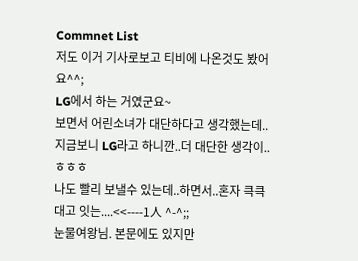Commnet List
저도 이거 기사로보고 티비에 나온것도 봤어요^^;
LG에서 하는 거였군요~
보면서 어린소녀가 대단하다고 생각했는데..
지금보니 LG라고 하니깐..더 대단한 생각이..ㅎㅎㅎ
나도 빨리 보낼수 있는데..하면서..혼자 큭큭대고 잇는....<<----1人 ^-^;;
눈물여왕님. 본문에도 있지만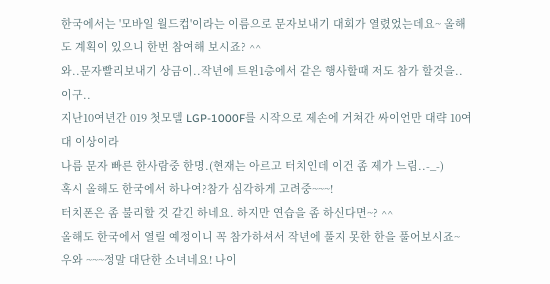한국에서는 '모바일 월드컵'이라는 이름으로 문자보내기 대회가 열렸었는데요~ 올해도 계획이 있으니 한번 참여해 보시죠? ^^
와..문자빨리보내기 상금이..작년에 트윈1층에서 같은 행사할때 저도 참가 할것을..이구..
지난10여년간 019 첫모델 LGP-1000F를 시작으로 제손에 거쳐간 싸이언만 대략 10여대 이상이라
나름 문자 빠른 한사람중 한명.(현재는 아르고 터치인데 이건 좀 제가 느림..-_-)
혹시 올해도 한국에서 하나여?참가 심각하게 고려중~~~!
터치폰은 좀 불리할 것 같긴 하네요. 하지만 연습을 좀 하신다면~? ^^
올해도 한국에서 열릴 예정이니 꼭 참가하셔서 작년에 풀지 못한 한을 풀어보시죠~
우와 ~~~정말 대단한 소녀네요! 나이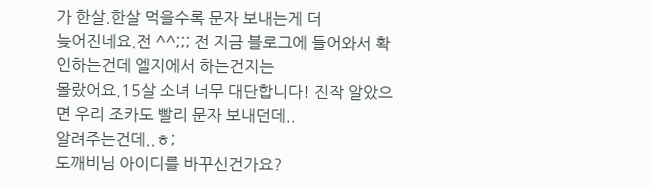가 한살.한살 먹을수록 문자 보내는게 더
늦어진네요.전 ^^;;; 전 지금 블로그에 들어와서 확인하는건데 엘지에서 하는건지는
몰랐어요.15살 소녀 너무 대단합니다! 진작 알았으면 우리 조카도 빨리 문자 보내던데..
알려주는건데..ㅎ;
도깨비님 아이디를 바꾸신건가요?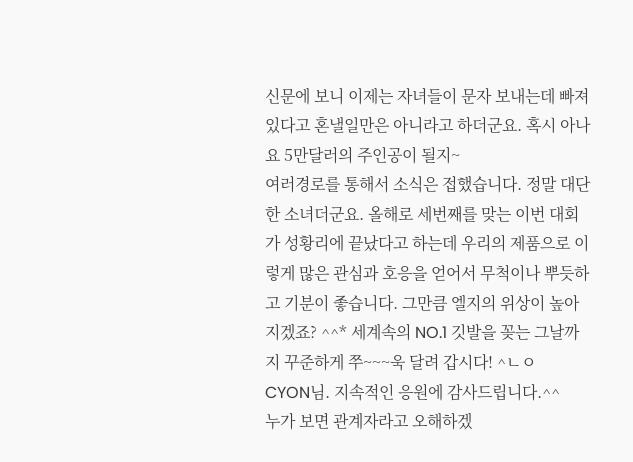신문에 보니 이제는 자녀들이 문자 보내는데 빠져있다고 혼낼일만은 아니라고 하더군요. 혹시 아나요 5만달러의 주인공이 될지~
여러경로를 통해서 소식은 접했습니다. 정말 대단한 소녀더군요. 올해로 세번째를 맞는 이번 대회가 성황리에 끝났다고 하는데 우리의 제품으로 이렇게 많은 관심과 호응을 얻어서 무척이나 뿌듯하고 기분이 좋습니다. 그만큼 엘지의 위상이 높아지겠죠? ^^* 세계속의 NO.1 깃발을 꽂는 그날까지 꾸준하게 쭈~~~욱 달려 갑시다! ^ㄴㅇ
CYON님. 지속적인 응원에 감사드립니다.^^
누가 보면 관계자라고 오해하겠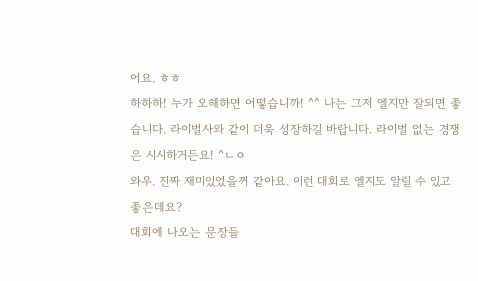어요. ㅎㅎ
하하하! 누가 오해하면 어떻습니까! ^^ 나는 그저 엘지만 잘되면 좋습니다. 라이벌사와 같이 더욱 성장하길 바랍니다. 라이벌 없는 경쟁은 시시하거든요! ^ㄴㅇ
와우. 진짜 재미있었을꺼 같아요. 이런 대회로 엘지도 알릴 수 있고 좋은데요?
대회에 나오는 문장들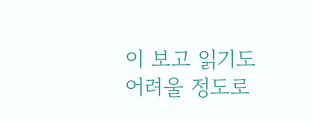이 보고 읽기도 어려울 정도로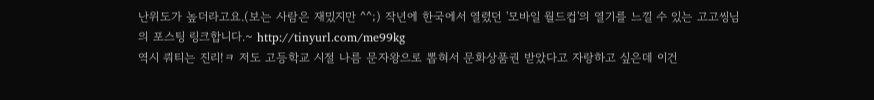난위도가 높더라고요.(보는 사람은 재밌지만 ^^;) 작년에 한국에서 열렸던 '모바일 월드컵'의 열기를 느낄 수 있는 고고씽님의 포스팅 링크합니다.~ http://tinyurl.com/me99kg
역시 쿼티는 진리!ㅋ 저도 고등학교 시절 나름 문자왕으로 뽑혀서 문화상품권 받았다고 자랑하고 싶은데 이건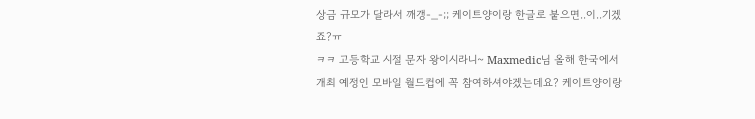상금 규모가 달라서 깨갱-_-;; 케이트양이랑 한글로 붙으면..이..기겠죠?ㅠ
ㅋㅋ 고등학교 시절 문자 왕이시라니~ Maxmedic님 올해 한국에서 개최 예정인 모바일 월드컵에 꼭 참여하셔야겠는데요? 케이트양이랑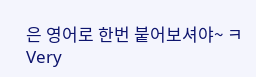은 영어로 한번 붙어보셔야~ ㅋ
Very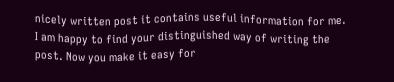nicely written post it contains useful information for me. I am happy to find your distinguished way of writing the post. Now you make it easy for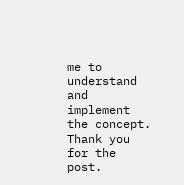me to understand and implement the concept. Thank you for the post.